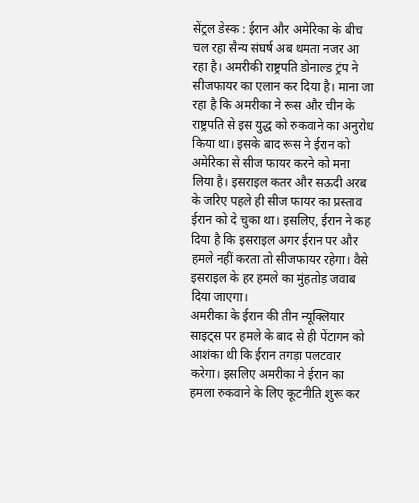सेंट्रल डेस्क : ईरान और अमेरिका के बीच चल रहा सैन्य संघर्ष अब थमता नजर आ रहा है। अमरीकी राष्ट्रपति डोनाल्ड ट्रंप ने सीजफायर का एलान कर दिया है। माना जा रहा है कि अमरीका ने रूस और चीन के राष्ट्रपति से इस युद्ध को रुकवाने का अनुरोध किया था। इसके बाद रूस ने ईरान को अमेरिका से सीज फायर करने को मना लिया है। इसराइल कतर और सऊदी अरब के जरिए पहले ही सीज फायर का प्रस्ताव ईरान को दे चुका था। इसलिए, ईरान ने कह दिया है कि इसराइल अगर ईरान पर और हमले नहीं करता तो सीजफायर रहेगा। वैसे इसराइल के हर हमले का मुंहतोड़ जवाब दिया जाएगा।
अमरीका के ईरान की तीन न्यूक्लियार साइट्स पर हमले के बाद से ही पेंटागन को आशंका थी कि ईरान तगड़ा पलटवार करेगा। इसलिए अमरीका ने ईरान का हमला रुकवाने के लिए कूटनीति शुरू कर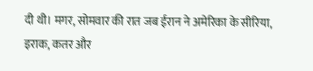दी थी। मगर, सोमवार की रात जब ईरान ने अमेरिका के सीरिया, इराक, कतर और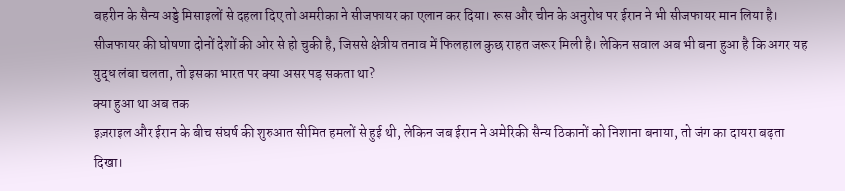बहरीन के सैन्य अड्डे मिसाइलों से दहला दिए तो अमरीका ने सीजफायर का एलान कर दिया। रूस और चीन के अनुरोध पर ईरान ने भी सीजफायर मान लिया है।
सीजफायर की घोषणा दोनों देशों की ओर से हो चुकी है, जिससे क्षेत्रीय तनाव में फिलहाल कुछ राहत जरूर मिली है। लेकिन सवाल अब भी बना हुआ है कि अगर यह युद्ध लंबा चलता, तो इसका भारत पर क्या असर पड़ सकता था?
क्या हुआ था अब तक
इज़राइल और ईरान के बीच संघर्ष की शुरुआत सीमित हमलों से हुई थी, लेकिन जब ईरान ने अमेरिकी सैन्य ठिकानों को निशाना बनाया, तो जंग का दायरा बढ़ता दिखा।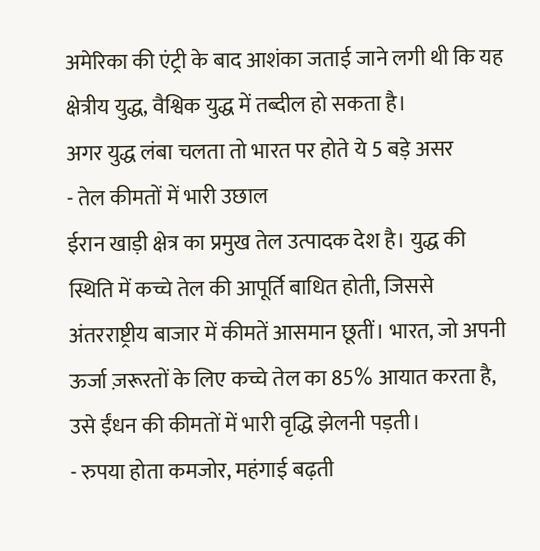अमेरिका की एंट्री के बाद आशंका जताई जाने लगी थी कि यह क्षेत्रीय युद्ध, वैश्विक युद्ध में तब्दील हो सकता है।
अगर युद्ध लंबा चलता तो भारत पर होते ये 5 बड़े असर
- तेल कीमतों में भारी उछाल
ईरान खाड़ी क्षेत्र का प्रमुख तेल उत्पादक देश है। युद्ध की स्थिति में कच्चे तेल की आपूर्ति बाधित होती, जिससे अंतरराष्ट्रीय बाजार में कीमतें आसमान छूतीं। भारत, जो अपनी ऊर्जा ज़रूरतों के लिए कच्चे तेल का 85% आयात करता है, उसे ईंधन की कीमतों में भारी वृद्धि झेलनी पड़ती।
- रुपया होता कमजोर, महंगाई बढ़ती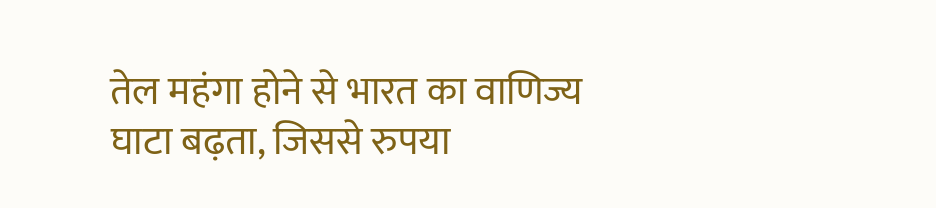तेल महंगा होने से भारत का वाणिज्य घाटा बढ़ता, जिससे रुपया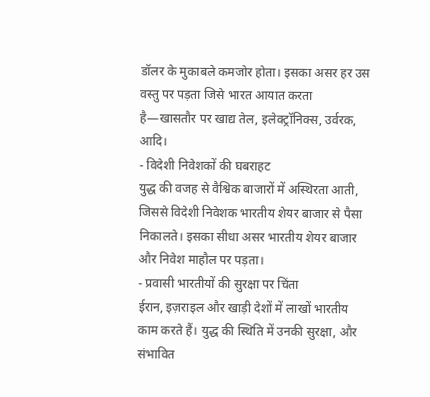डॉलर के मुकाबले कमजोर होता। इसका असर हर उस वस्तु पर पड़ता जिसे भारत आयात करता है—खासतौर पर खाद्य तेल, इलेक्ट्रॉनिक्स, उर्वरक, आदि।
- विदेशी निवेशकों की घबराहट
युद्ध की वजह से वैश्विक बाजारों में अस्थिरता आती, जिससे विदेशी निवेशक भारतीय शेयर बाजार से पैसा निकालते। इसका सीधा असर भारतीय शेयर बाजार और निवेश माहौल पर पड़ता।
- प्रवासी भारतीयों की सुरक्षा पर चिंता
ईरान, इज़राइल और खाड़ी देशों में लाखों भारतीय काम करते हैं। युद्ध की स्थिति में उनकी सुरक्षा, और संभावित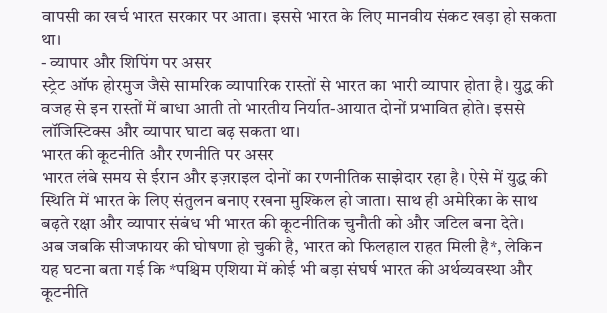वापसी का खर्च भारत सरकार पर आता। इससे भारत के लिए मानवीय संकट खड़ा हो सकता था।
- व्यापार और शिपिंग पर असर
स्ट्रेट ऑफ होरमुज जैसे सामरिक व्यापारिक रास्तों से भारत का भारी व्यापार होता है। युद्ध की वजह से इन रास्तों में बाधा आती तो भारतीय निर्यात-आयात दोनों प्रभावित होते। इससे लॉजिस्टिक्स और व्यापार घाटा बढ़ सकता था।
भारत की कूटनीति और रणनीति पर असर
भारत लंबे समय से ईरान और इज़राइल दोनों का रणनीतिक साझेदार रहा है। ऐसे में युद्ध की स्थिति में भारत के लिए संतुलन बनाए रखना मुश्किल हो जाता। साथ ही अमेरिका के साथ बढ़ते रक्षा और व्यापार संबंध भी भारत की कूटनीतिक चुनौती को और जटिल बना देते।
अब जबकि सीजफायर की घोषणा हो चुकी है, भारत को फिलहाल राहत मिली है*, लेकिन यह घटना बता गई कि *पश्चिम एशिया में कोई भी बड़ा संघर्ष भारत की अर्थव्यवस्था और कूटनीति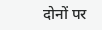दोनों पर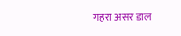गहरा असर डाल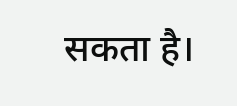सकता है।